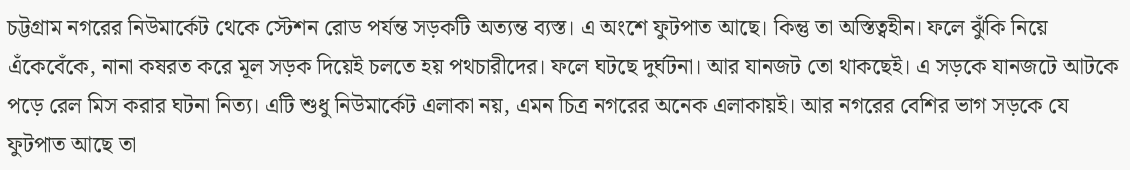চট্টগ্রাম নগরের নিউমার্কেট থেকে স্টেশন রোড পর্যন্ত সড়কটি অত্যন্ত ব্যস্ত। এ অংশে ফুটপাত আছে। কিন্তু তা অস্তিত্বহীন। ফলে ঝুঁকি নিয়ে এঁকেবেঁকে, নানা কষরত করে মূল সড়ক দিয়েই চলতে হয় পথচারীদের। ফলে ঘটছে দুর্ঘটনা। আর যানজট তো থাকছেই। এ সড়কে যানজটে আটকে পড়ে রেল মিস করার ঘটনা নিত্য। এটি শুধু নিউমার্কেট এলাকা নয়, এমন চিত্র নগরের অনেক এলাকায়ই। আর নগরের বেশির ভাগ সড়কে যে ফুটপাত আছে তা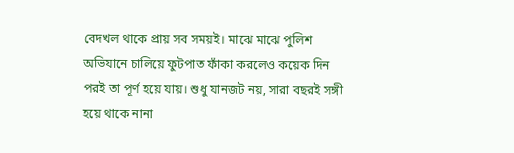বেদখল থাকে প্রায় সব সময়ই। মাঝে মাঝে পুলিশ অভিযানে চালিয়ে ফুটপাত ফাঁকা করলেও কয়েক দিন পরই তা পূর্ণ হয়ে যায়। শুধু যানজট নয়, সারা বছরই সঙ্গী হয়ে থাকে নানা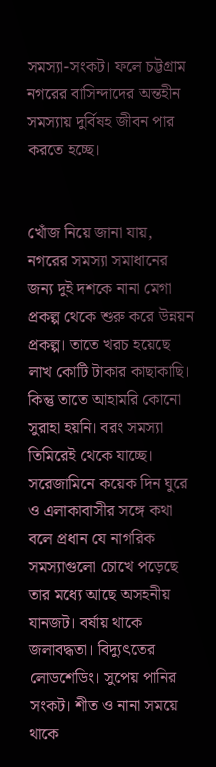সমস্যা-সংকট। ফলে চট্টগ্রাম নগরের বাসিন্দাদের অন্তহীন সমস্যায় দুর্বিষহ জীবন পার করতে হচ্ছে।


খোঁজ নিয়ে জানা যায়, নগরের সমস্যা সমাধানের জন্য দুই দশকে নানা মেগা প্রকল্প থেকে শুরু করে উন্নয়ন প্রকল্প। তাতে খরচ হয়েছে লাখ কোটি টাকার কাছাকাছি। কিন্তু তাতে আহামরি কোনো সুরাহা হয়নি। বরং সমস্যা তিমিরেই থেকে যাচ্ছে। সরেজামিনে কয়েক দিন ঘুরে ও এলাকাবাসীর সঙ্গে কথা বলে প্রধান যে নাগরিক সমস্যাগুলো চোখে পড়েছে তার মধ্যে আছে অসহনীয় যানজট। বর্ষায় থাকে জলাবদ্ধতা। বিদ্যুৎতের লোডশেডিং। সুপেয় পানির সংকট। শীত ও নানা সময়ে থাকে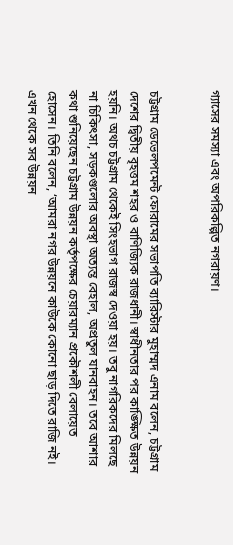গ্যাসের সমস্যা এবং অপরিকল্পিত নগরায়ণ।


চট্টগ্রাম ডেভেলপমেন্ট ফোরামের সভাপতি ব্যারিস্টার মুহাম্মদ এনাম বলেন, চট্টগ্রাম দেশের দ্বিতীয় বৃহত্তম শহর ও বাণিজ্যিক রাজধানী। স্বাধীনতার পর কাঙ্ক্ষিত উন্নয়ন হয়নি। অথচ চট্টগ্রাম থেকেই সিংহভাগ রাজস্ব দেওয়া হয়। তবু নাগরিকদের মিলছে না চিকিৎসা, সড়কগুলোর অবস্থা অত্যন্ত বেহাল, অপ্রতুল যানবাহন। তবে আশার কথা শুনিয়েছেন চট্টগ্রাম উন্নয়ন কর্তৃপক্ষের চেয়ারম্যান প্রকৌশলী বেলায়েত হোসেন। তিনি বলেন, ‘আমরা নগর উন্নয়নে কাউকে কোনো ছাড় দিতে রাজি নই। এখন থেকে সব উন্নয়ন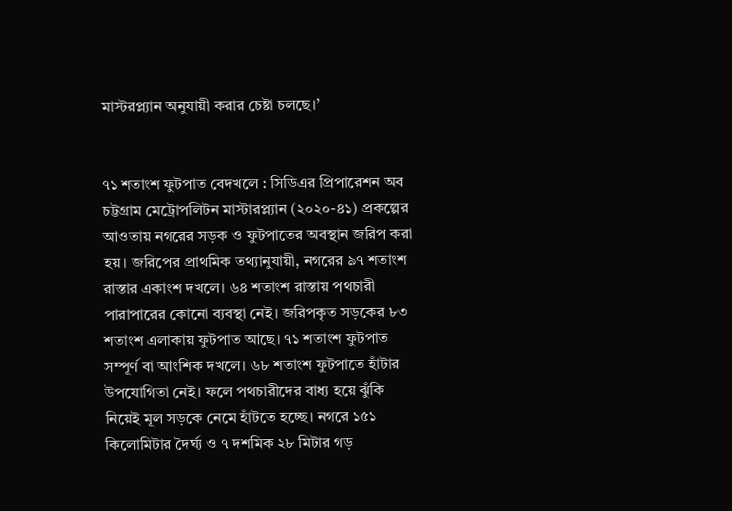মাস্টরপ্ল্যান অনুযায়ী করার চেষ্টা চলছে।’


৭১ শতাংশ ফুটপাত বেদখলে : সিডিএর প্রিপারেশন অব চট্টগ্রাম মেট্রোপলিটন মাস্টারপ্ল্যান (২০২০-৪১) প্রকল্পের আওতায় নগরের সড়ক ও ফুটপাতের অবস্থান জরিপ করা হয়। জরিপের প্রাথমিক তথ্যানুযায়ী, নগরের ৯৭ শতাংশ রাস্তার একাংশ দখলে। ৬৪ শতাংশ রাস্তায় পথচারী পারাপারের কোনো ব্যবস্থা নেই। জরিপকৃত সড়কের ৮৩ শতাংশ এলাকায় ফুটপাত আছে। ৭১ শতাংশ ফুটপাত সম্পূর্ণ বা আংশিক দখলে। ৬৮ শতাংশ ফুটপাতে হাঁটার উপযোগিতা নেই। ফলে পথচারীদের বাধ্য হয়ে ঝুঁকি নিয়েই মূল সড়কে নেমে হাঁটতে হচ্ছে। নগরে ১৫১ কিলোমিটার দৈর্ঘ্য ও ৭ দশমিক ২৮ মিটার গড়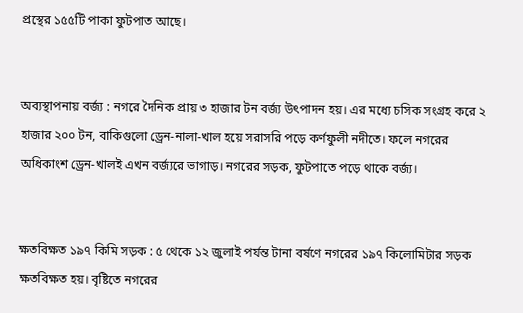প্রস্থের ১৫৫টি পাকা ফুটপাত আছে।


অব্যস্থাপনায় বর্জ্য : নগরে দৈনিক প্রায় ৩ হাজার টন বর্জ্য উৎপাদন হয়। এর মধ্যে চসিক সংগ্রহ করে ২ হাজার ২০০ টন, বাকিগুলো ড্রেন-নালা-খাল হয়ে সরাসরি পড়ে কর্ণফুলী নদীতে। ফলে নগরের অধিকাংশ ড্রেন-খালই এখন বর্জ্যরে ভাগাড়। নগরের সড়ক, ফুটপাতে পড়ে থাকে বর্জ্য।


ক্ষতবিক্ষত ১৯৭ কিমি সড়ক : ৫ থেকে ১২ জুলাই পর্যন্ত টানা বর্ষণে নগরের ১৯৭ কিলোমিটার সড়ক ক্ষতবিক্ষত হয়। বৃষ্টিতে নগরের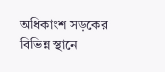অধিকাংশ সড়কের বিভিন্ন স্থানে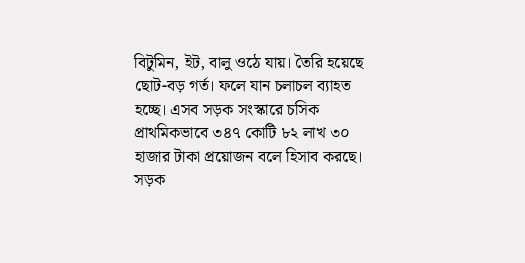বিটুমিন, ইট, বালু ওঠে যায়। তৈরি হয়েছে ছোট-বড় গর্ত। ফলে যান চলাচল ব্যাহত হচ্ছে। এসব সড়ক সংস্কারে চসিক প্রাথমিকভাবে ৩৪৭ কোটি ৮২ লাখ ৩০ হাজার টাকা প্রয়োজন বলে হিসাব করছে। সড়ক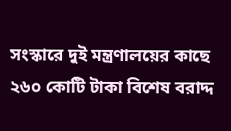সংস্কারে দুই মন্ত্রণালয়ের কাছে ২৬০ কোটি টাকা বিশেষ বরাদ্দ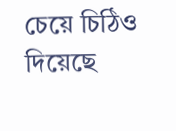চেয়ে চিঠিও দিয়েছে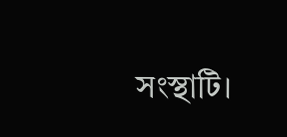সংস্থাটি।